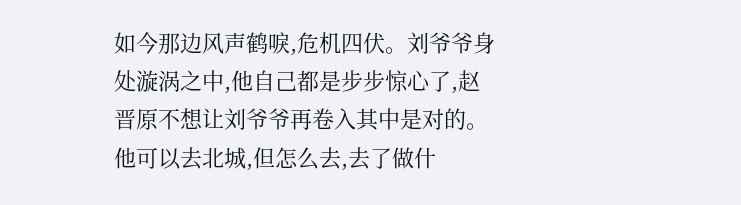如今那边风声鹤唳,危机四伏。刘爷爷身处漩涡之中,他自己都是步步惊心了,赵晋原不想让刘爷爷再卷入其中是对的。他可以去北城,但怎么去,去了做什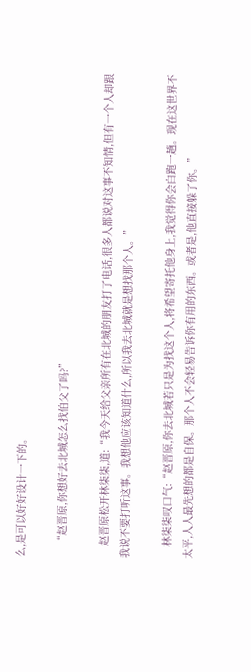么,是可以好好设计一下的。

    “赵晋原,你想好去北城怎么找伯父了吗?”

    赵晋原松开林柒柒,道:“我今天给父亲所有在北城的朋友打了电话,很多人都说对这事不知情,但有一个人却跟我说不要打听这事。我想他应该知道什么,所以我去北城就是想找那个人。”

    林柒柒叹口气:“赵晋原,你去北城若只是为找这个人,将希望寄托他身上,我觉得你会白跑一趟。现在这世界不太平,人人最先想的都是自保。那个人不会轻易告诉你有用的东西。或者是,他直接躲了你。”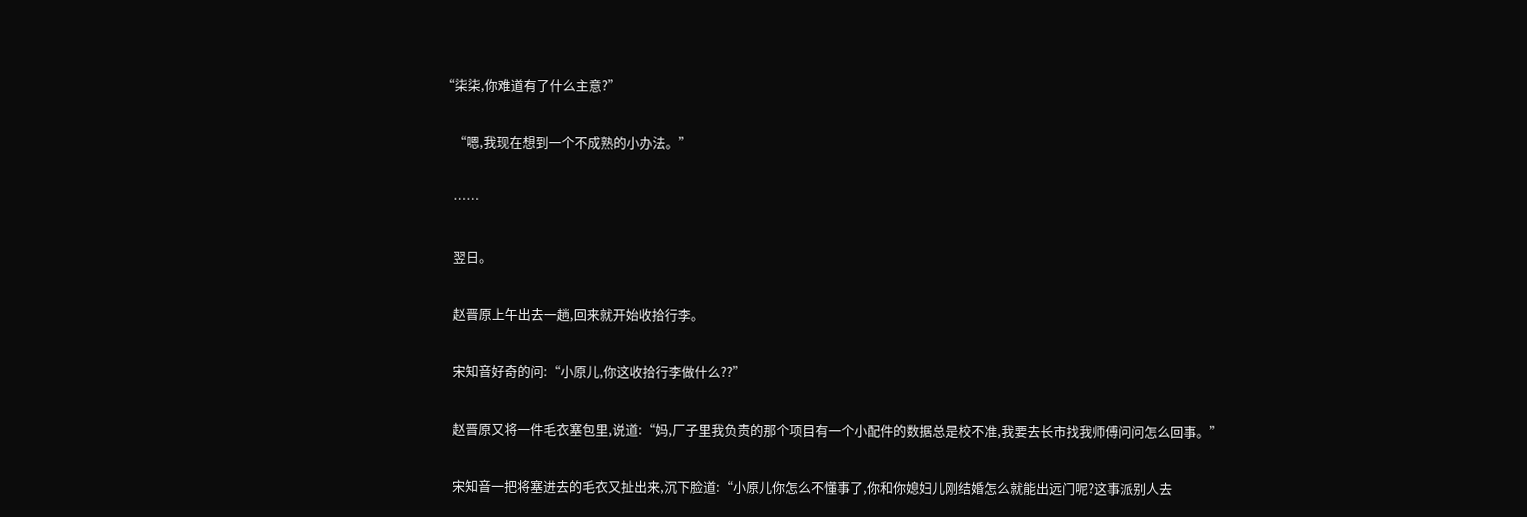“柒柒,你难道有了什么主意?”

    “嗯,我现在想到一个不成熟的小办法。”

    ……

    翌日。

    赵晋原上午出去一趟,回来就开始收拾行李。

    宋知音好奇的问:“小原儿,你这收拾行李做什么??”

    赵晋原又将一件毛衣塞包里,说道:“妈,厂子里我负责的那个项目有一个小配件的数据总是校不准,我要去长市找我师傅问问怎么回事。”

    宋知音一把将塞进去的毛衣又扯出来,沉下脸道:“小原儿你怎么不懂事了,你和你媳妇儿刚结婚怎么就能出远门呢?这事派别人去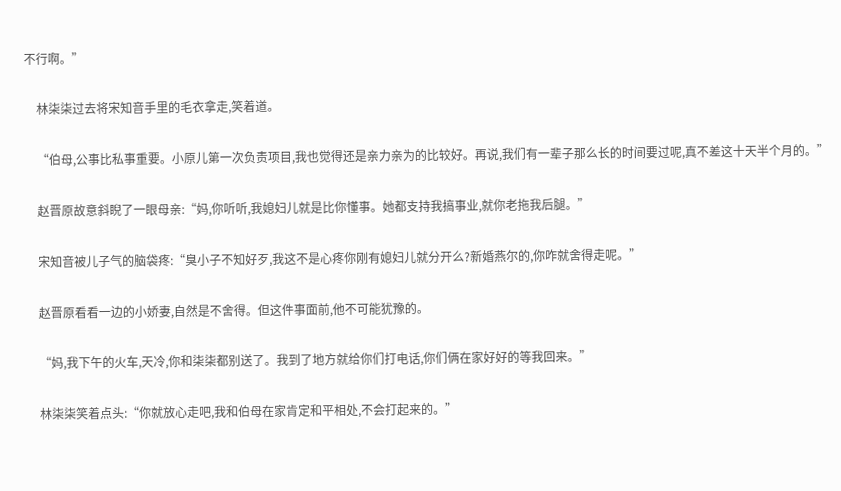不行啊。”

    林柒柒过去将宋知音手里的毛衣拿走,笑着道。

    “伯母,公事比私事重要。小原儿第一次负责项目,我也觉得还是亲力亲为的比较好。再说,我们有一辈子那么长的时间要过呢,真不差这十天半个月的。”

    赵晋原故意斜睨了一眼母亲:“妈,你听听,我媳妇儿就是比你懂事。她都支持我搞事业,就你老拖我后腿。”

    宋知音被儿子气的脑袋疼:“臭小子不知好歹,我这不是心疼你刚有媳妇儿就分开么?新婚燕尔的,你咋就舍得走呢。”

    赵晋原看看一边的小娇妻,自然是不舍得。但这件事面前,他不可能犹豫的。

    “妈,我下午的火车,天冷,你和柒柒都别送了。我到了地方就给你们打电话,你们俩在家好好的等我回来。”

    林柒柒笑着点头:“你就放心走吧,我和伯母在家肯定和平相处,不会打起来的。”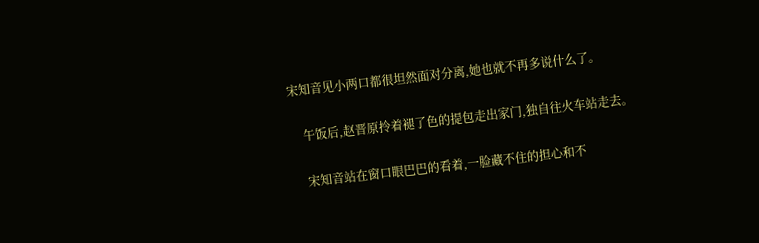宋知音见小两口都很坦然面对分离,她也就不再多说什么了。

    午饭后,赵晋原拎着褪了色的提包走出家门,独自往火车站走去。

    宋知音站在窗口眼巴巴的看着,一脸藏不住的担心和不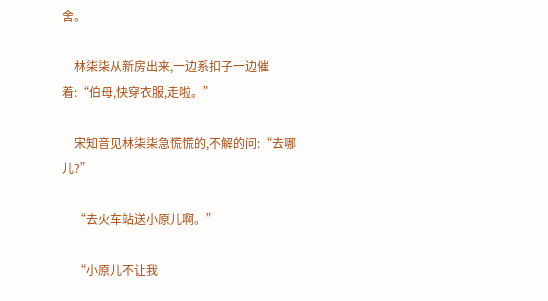舍。

    林柒柒从新房出来,一边系扣子一边催着:“伯母,快穿衣服,走啦。”

    宋知音见林柒柒急慌慌的,不解的问:“去哪儿?”

    “去火车站送小原儿啊。”

    “小原儿不让我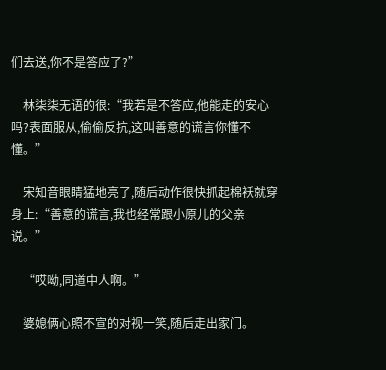们去送,你不是答应了?”

    林柒柒无语的很:“我若是不答应,他能走的安心吗?表面服从,偷偷反抗,这叫善意的谎言你懂不懂。”

    宋知音眼睛猛地亮了,随后动作很快抓起棉袄就穿身上:“善意的谎言,我也经常跟小原儿的父亲说。”

    “哎呦,同道中人啊。”

    婆媳俩心照不宣的对视一笑,随后走出家门。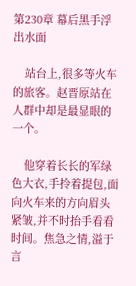第230章 幕后黑手浮出水面

    站台上,很多等火车的旅客。赵晋原站在人群中却是最显眼的一个。

    他穿着长长的军绿色大衣,手拎着提包,面向火车来的方向眉头紧皱,并不时抬手看看时间。焦急之情,溢于言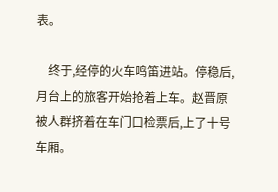表。

    终于,经停的火车鸣笛进站。停稳后,月台上的旅客开始抢着上车。赵晋原被人群挤着在车门口检票后,上了十号车厢。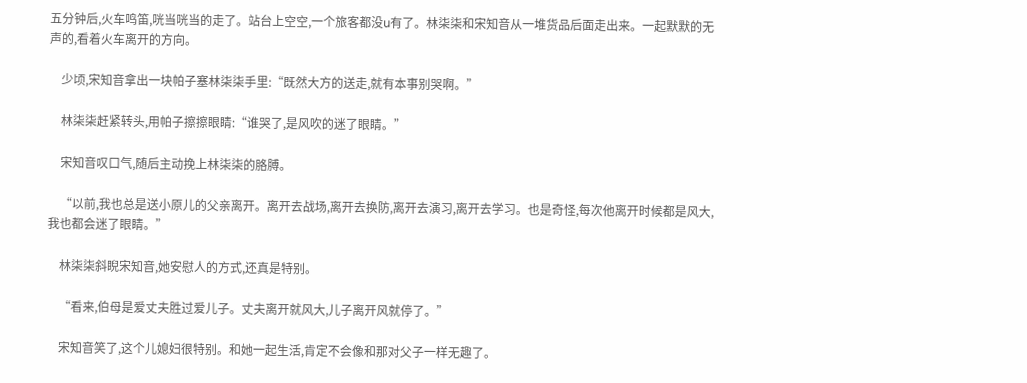五分钟后,火车鸣笛,咣当咣当的走了。站台上空空,一个旅客都没u有了。林柒柒和宋知音从一堆货品后面走出来。一起默默的无声的,看着火车离开的方向。

    少顷,宋知音拿出一块帕子塞林柒柒手里:“既然大方的送走,就有本事别哭啊。”

    林柒柒赶紧转头,用帕子擦擦眼睛:“谁哭了,是风吹的迷了眼睛。”

    宋知音叹口气,随后主动挽上林柒柒的胳膊。

    “以前,我也总是送小原儿的父亲离开。离开去战场,离开去换防,离开去演习,离开去学习。也是奇怪,每次他离开时候都是风大,我也都会迷了眼睛。”

    林柒柒斜睨宋知音,她安慰人的方式,还真是特别。

    “看来,伯母是爱丈夫胜过爱儿子。丈夫离开就风大,儿子离开风就停了。”

    宋知音笑了,这个儿媳妇很特别。和她一起生活,肯定不会像和那对父子一样无趣了。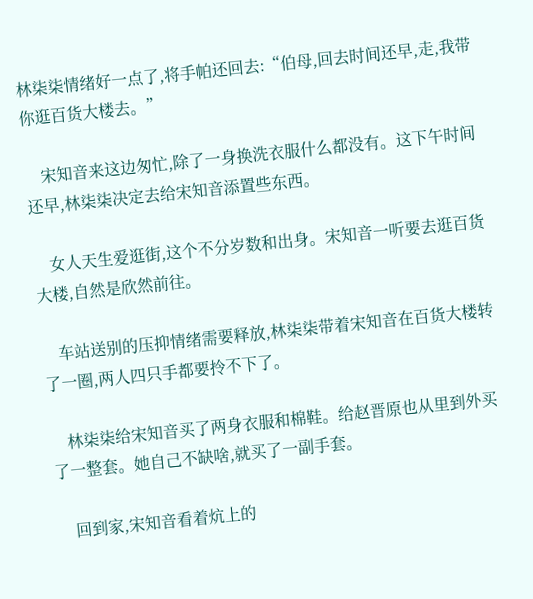林柒柒情绪好一点了,将手帕还回去:“伯母,回去时间还早,走,我带你逛百货大楼去。”

    宋知音来这边匆忙,除了一身换洗衣服什么都没有。这下午时间还早,林柒柒决定去给宋知音添置些东西。

    女人天生爱逛街,这个不分岁数和出身。宋知音一听要去逛百货大楼,自然是欣然前往。

    车站送别的压抑情绪需要释放,林柒柒带着宋知音在百货大楼转了一圈,两人四只手都要拎不下了。

    林柒柒给宋知音买了两身衣服和棉鞋。给赵晋原也从里到外买了一整套。她自己不缺啥,就买了一副手套。

    回到家,宋知音看着炕上的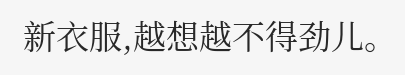新衣服,越想越不得劲儿。